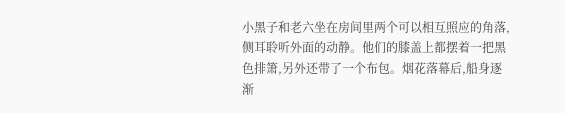小黑子和老六坐在房间里两个可以相互照应的角落,侧耳聆听外面的动静。他们的膝盖上都摆着一把黑色排箫,另外还带了一个布包。烟花落幕后,船身逐渐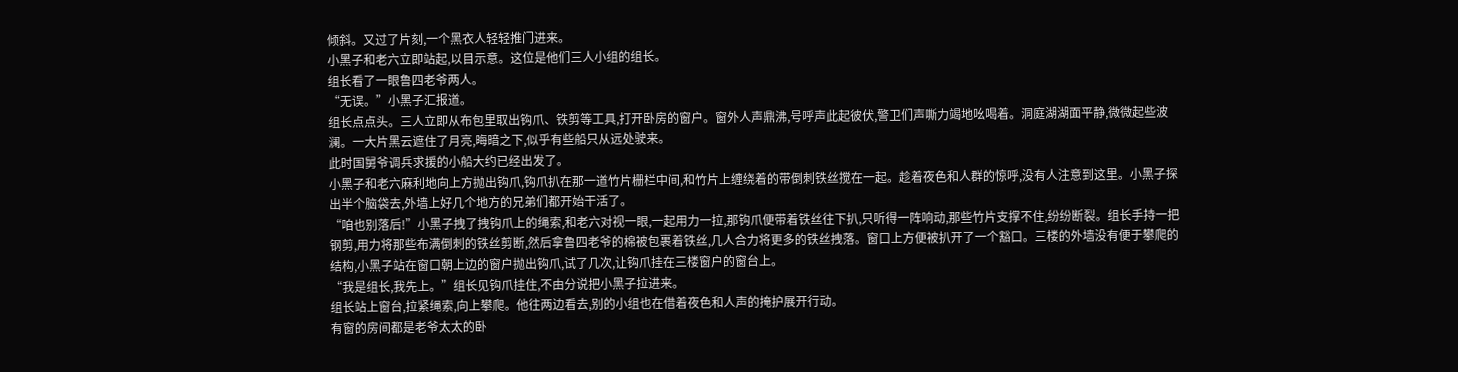倾斜。又过了片刻,一个黑衣人轻轻推门进来。
小黑子和老六立即站起,以目示意。这位是他们三人小组的组长。
组长看了一眼鲁四老爷两人。
“无误。”小黑子汇报道。
组长点点头。三人立即从布包里取出钩爪、铁剪等工具,打开卧房的窗户。窗外人声鼎沸,号呼声此起彼伏,警卫们声嘶力竭地吆喝着。洞庭湖湖面平静,微微起些波澜。一大片黑云遮住了月亮,晦暗之下,似乎有些船只从远处驶来。
此时国舅爷调兵求援的小船大约已经出发了。
小黑子和老六麻利地向上方抛出钩爪,钩爪扒在那一道竹片栅栏中间,和竹片上缠绕着的带倒刺铁丝搅在一起。趁着夜色和人群的惊呼,没有人注意到这里。小黑子探出半个脑袋去,外墙上好几个地方的兄弟们都开始干活了。
“咱也别落后!”小黑子拽了拽钩爪上的绳索,和老六对视一眼,一起用力一拉,那钩爪便带着铁丝往下扒,只听得一阵响动,那些竹片支撑不住,纷纷断裂。组长手持一把钢剪,用力将那些布满倒刺的铁丝剪断,然后拿鲁四老爷的棉被包裹着铁丝,几人合力将更多的铁丝拽落。窗口上方便被扒开了一个豁口。三楼的外墙没有便于攀爬的结构,小黑子站在窗口朝上边的窗户抛出钩爪,试了几次,让钩爪挂在三楼窗户的窗台上。
“我是组长,我先上。”组长见钩爪挂住,不由分说把小黑子拉进来。
组长站上窗台,拉紧绳索,向上攀爬。他往两边看去,别的小组也在借着夜色和人声的掩护展开行动。
有窗的房间都是老爷太太的卧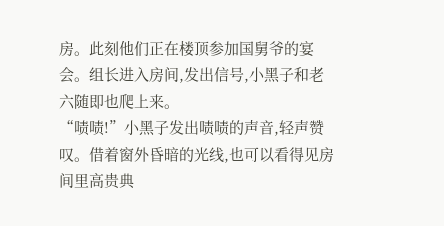房。此刻他们正在楼顶参加国舅爷的宴会。组长进入房间,发出信号,小黑子和老六随即也爬上来。
“啧啧!”小黑子发出啧啧的声音,轻声赞叹。借着窗外昏暗的光线,也可以看得见房间里高贵典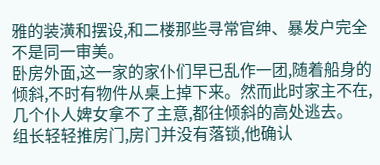雅的装潢和摆设,和二楼那些寻常官绅、暴发户完全不是同一审美。
卧房外面,这一家的家仆们早已乱作一团,随着船身的倾斜,不时有物件从桌上掉下来。然而此时家主不在,几个仆人婢女拿不了主意,都往倾斜的高处逃去。
组长轻轻推房门,房门并没有落锁,他确认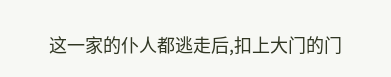这一家的仆人都逃走后,扣上大门的门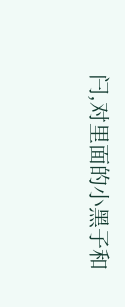闩,对里面的小黑子和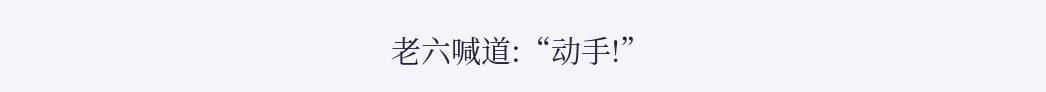老六喊道:“动手!”